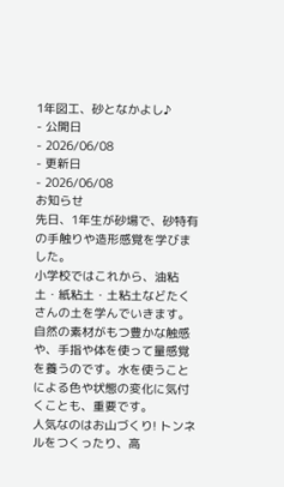1年図工、砂となかよし♪
- 公開日
- 2026/06/08
- 更新日
- 2026/06/08
お知らせ
先日、1年生が砂場で、砂特有の手触りや造形感覚を学びました。
小学校ではこれから、油粘土・紙粘土・土粘土などたくさんの土を学んでいきます。自然の素材がもつ豊かな触感や、手指や体を使って量感覚を養うのです。水を使うことによる色や状態の変化に気付くことも、重要です。
人気なのはお山づくり! トンネルをつくったり、高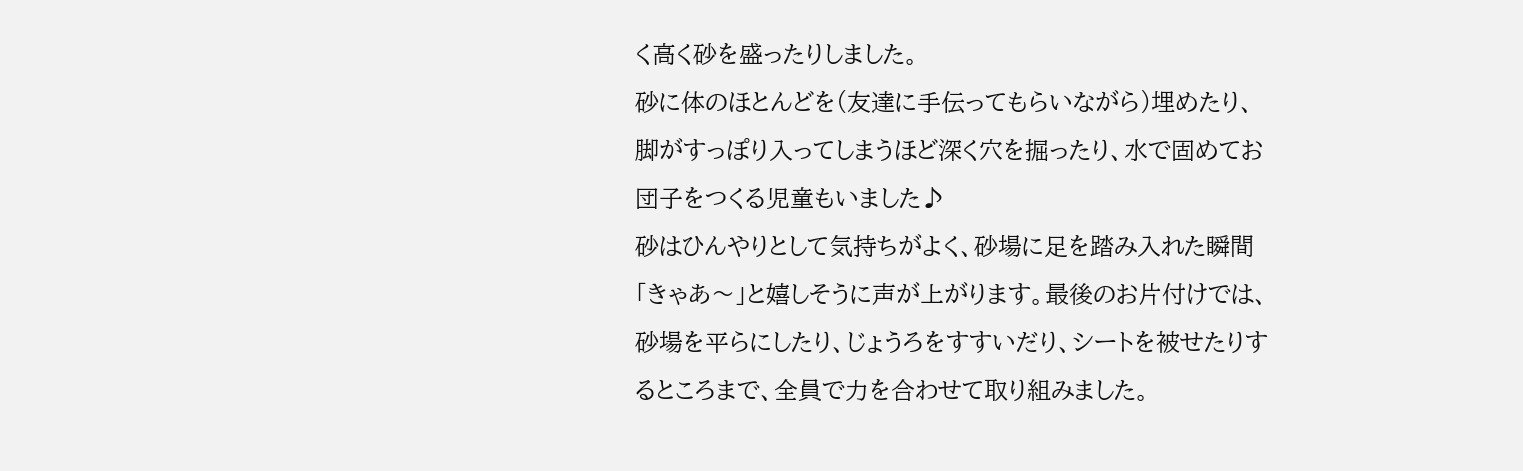く高く砂を盛ったりしました。
砂に体のほとんどを(友達に手伝ってもらいながら)埋めたり、脚がすっぽり入ってしまうほど深く穴を掘ったり、水で固めてお団子をつくる児童もいました♪
砂はひんやりとして気持ちがよく、砂場に足を踏み入れた瞬間「きゃあ〜」と嬉しそうに声が上がります。最後のお片付けでは、砂場を平らにしたり、じょうろをすすいだり、シートを被せたりするところまで、全員で力を合わせて取り組みました。